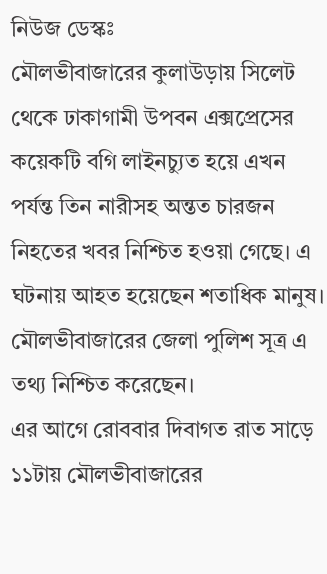নিউজ ডেস্কঃ
মৌলভীবাজারের কুলাউড়ায় সিলেট থেকে ঢাকাগামী উপবন এক্সপ্রেসের কয়েকটি বগি লাইনচ্যুত হয়ে এখন পর্যন্ত তিন নারীসহ অন্তত চারজন নিহতের খবর নিশ্চিত হওয়া গেছে। এ ঘটনায় আহত হয়েছেন শতাধিক মানুষ। মৌলভীবাজারের জেলা পুলিশ সূত্র এ তথ্য নিশ্চিত করেছেন।
এর আগে রোববার দিবাগত রাত সাড়ে ১১টায় মৌলভীবাজারের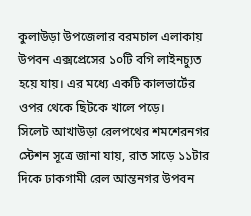কুলাউড়া উপজেলার বরমচাল এলাকায় উপবন এক্সপ্রেসের ১০টি বগি লাইনচ্যুত হয়ে যায়। এর মধ্যে একটি কালভার্টের ওপর থেকে ছিটকে খালে পড়ে।
সিলেট আখাউড়া রেলপথের শমশেরনগর স্টেশন সূত্রে জানা যায়, রাত সাড়ে ১১টার দিকে ঢাকগামী রেল আন্তনগর উপবন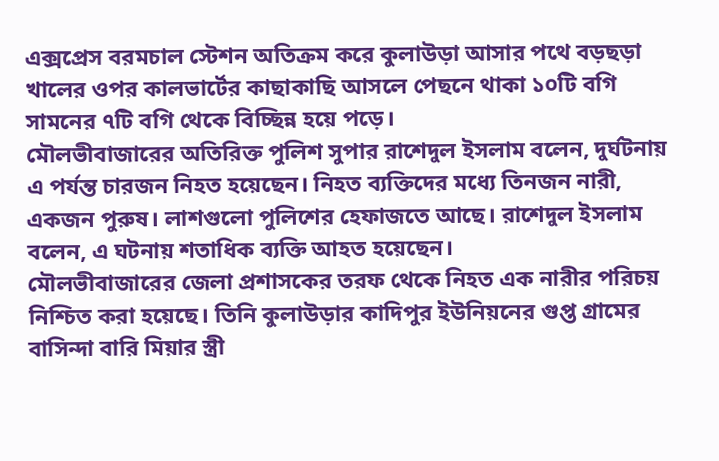এক্সপ্রেস বরমচাল স্টেশন অতিক্রম করে কুলাউড়া আসার পথে বড়ছড়া খালের ওপর কালভার্টের কাছাকাছি আসলে পেছনে থাকা ১০টি বগি সামনের ৭টি বগি থেকে বিচ্ছিন্ন হয়ে পড়ে।
মৌলভীবাজারের অতিরিক্ত পুলিশ সুপার রাশেদুল ইসলাম বলেন, দুর্ঘটনায় এ পর্যন্ত চারজন নিহত হয়েছেন। নিহত ব্যক্তিদের মধ্যে তিনজন নারী, একজন পুরুষ। লাশগুলো পুলিশের হেফাজতে আছে। রাশেদুল ইসলাম বলেন, এ ঘটনায় শতাধিক ব্যক্তি আহত হয়েছেন।
মৌলভীবাজারের জেলা প্রশাসকের তরফ থেকে নিহত এক নারীর পরিচয় নিশ্চিত করা হয়েছে। তিনি কুলাউড়ার কাদিপুর ইউনিয়নের গুপ্ত গ্রামের বাসিন্দা বারি মিয়ার স্ত্রী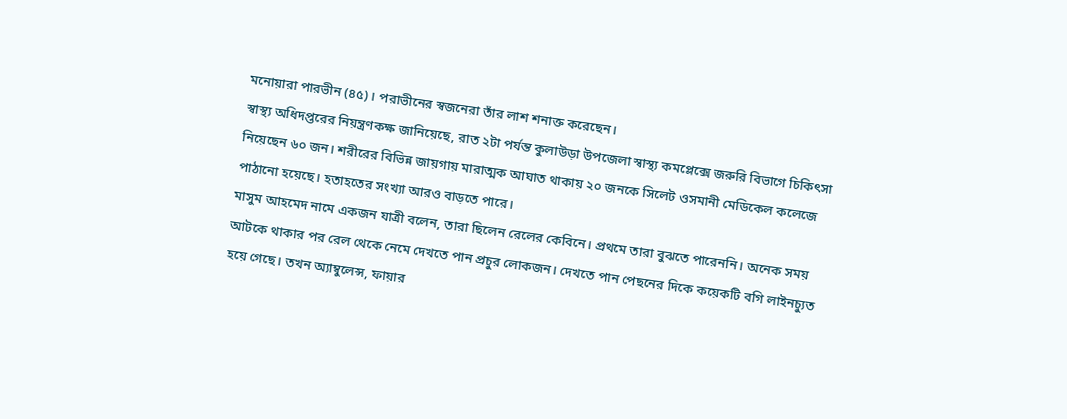মনোয়ারা পারভীন (৪৫)। পরাভীনের স্বজনেরা তাঁর লাশ শনাক্ত করেছেন।
স্বাস্থ্য অধিদপ্তরের নিয়ন্ত্রণকক্ষ জানিয়েছে, রাত ২টা পর্যন্ত কুলাউড়া উপজেলা স্বাস্থ্য কমপ্লেক্সে জরুরি বিভাগে চিকিৎসা নিয়েছেন ৬০ জন। শরীরের বিভিন্ন জায়গায় মারাত্মক আঘাত থাকায় ২০ জনকে সিলেট ওসমানী মেডিকেল কলেজে পাঠানো হয়েছে। হতাহতের সংখ্যা আরও বাড়তে পারে।
মাসুম আহমেদ নামে একজন যাত্রী বলেন, তারা ছিলেন রেলের কেবিনে। প্রথমে তারা বুঝতে পারেননি। অনেক সময় আটকে থাকার পর রেল থেকে নেমে দেখতে পান প্রচুর লোকজন। দেখতে পান পেছনের দিকে কয়েকটি বগি লাইনচ্যুত হয়ে গেছে। তখন অ্যাম্বুলেন্স, ফায়ার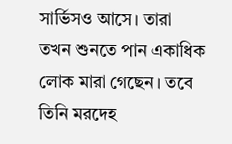সার্ভিসও আসে। তারা তখন শুনতে পান একাধিক লোক মারা গেছেন। তবে তিনি মরদেহ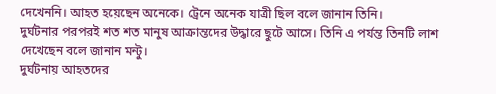দেখেননি। আহত হয়েছেন অনেকে। ট্রেনে অনেক যাত্রী ছিল বলে জানান তিনি।
দুর্ঘটনার পরপরই শত শত মানুষ আক্রান্তদের উদ্ধারে ছুটে আসে। তিনি এ পর্যন্ত তিনটি লাশ দেখেছেন বলে জানান মন্টু।
দুর্ঘটনায় আহতদের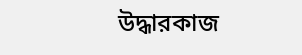উদ্ধারকাজ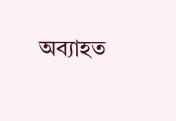অব্যাহত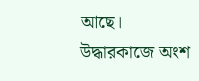আছে। উদ্ধারকাজে অংশ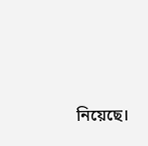নিয়েছে।